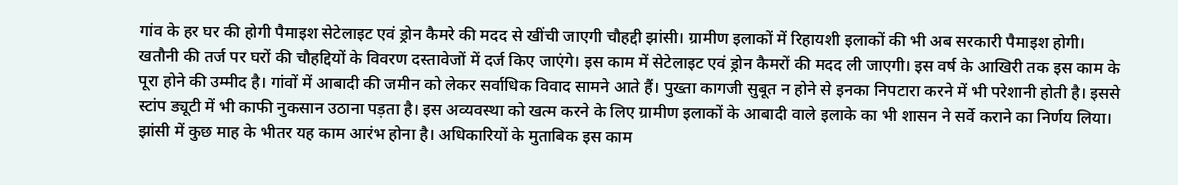गांव के हर घर की होगी पैमाइश सेटेलाइट एवं ड्रोन कैमरे की मदद से खींची जाएगी चौहद्दी झांसी। ग्रामीण इलाकों में रिहायशी इलाकों की भी अब सरकारी पैमाइश होगी। खतौनी की तर्ज पर घरों की चौहद्दियों के विवरण दस्तावेजों में दर्ज किए जाएंगे। इस काम में सेटेलाइट एवं ड्रोन कैमरों की मदद ली जाएगी। इस वर्ष के आखिरी तक इस काम के पूरा होने की उम्मीद है। गांवों में आबादी की जमीन को लेकर सर्वाधिक विवाद सामने आते हैं। पुख्ता कागजी सुबूत न होने से इनका निपटारा करने में भी परेशानी होती है। इससे स्टांप ड्यूटी में भी काफी नुकसान उठाना पड़ता है। इस अव्यवस्था को खत्म करने के लिए ग्रामीण इलाकों के आबादी वाले इलाके का भी शासन ने सर्वे कराने का निर्णय लिया। झांसी में कुछ माह के भीतर यह काम आरंभ होना है। अधिकारियों के मुताबिक इस काम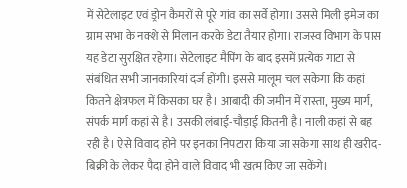में सेटेलाइट एवं ड्रोन कैमरों से पूरे गांव का सर्वे होगा। उससे मिली इमेज का ग्राम सभा के नक्शे से मिलान करके डेटा तैयार होगा। राजस्व विभाग के पास यह डेटा सुरक्षित रहेगा। सेटेलाइट मैपिंग के बाद इसमें प्रत्येक गाटा से संबंधित सभी जानकारियां दर्ज होंगी। इससे मालूम चल सकेगा कि कहां कितने क्षेत्रफल में किसका घर है। आबादी की जमीन में रास्ता, मुख्य मार्ग, संपर्क मार्ग कहां से है। उसकी लंबाई-चौड़ाई कितनी है। नाली कहां से बह रही है। ऐसे विवाद होने पर इनका निपटारा किया जा सकेगा साथ ही खरीद- बिक्री के लेकर पैदा होने वाले विवाद भी खत्म किए जा सकेंगे।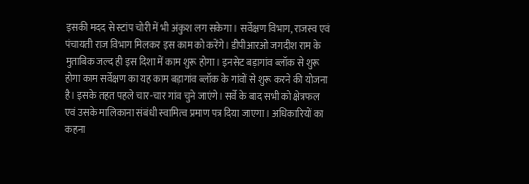इसकी मदद से स्टांप चोरी में भी अंकुश लग सकेगा। सर्वेक्षण विभाग, राजस्व एवं पंचायती राज विभाग मिलकर इस काम को करेंगे। डीपीआरओ जगदीश राम के मुताबिक जल्द ही इस दिशा में काम शुरू होगा। इनसेट बड़ागांव ब्लॉक से शुरू होगा काम सर्वेक्षण का यह काम बड़ागांव ब्लॉक के गांवों से शुरू करने की योजना है। इसके तहत पहले चार-चार गांव चुने जाएंगे। सर्वे के बाद सभी को क्षेत्रफल एवं उसके मालिकाना संबंधी स्वामित्व प्रमाण पत्र दिया जाएगा। अधिकारियों का कहना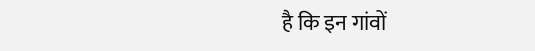है कि इन गांवों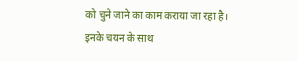को चुने जाने का काम कराया जा रहा है। इनके चयन के साथ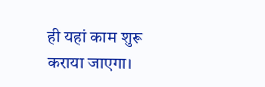ही यहां काम शुरू कराया जाएगा।